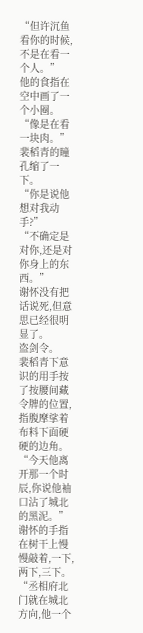“但许沉鱼看你的时候,不是在看一个人。”
他的食指在空中画了一个小圈。
“像是在看一块肉。”
裴稻青的瞳孔缩了一下。
“你是说他想对我动手?”
“不确定是对你,还是对你身上的东西。”
谢怀没有把话说死,但意思已经很明显了。
盗剑令。
裴稻青下意识的用手按了按腰间藏令牌的位置,指腹摩挲着布料下面硬硬的边角。
“今天他离开那一个时辰,你说他袖口沾了城北的黑泥。”
谢怀的手指在树干上慢慢敲着,一下,两下,三下。
“丞相府北门就在城北方向,他一个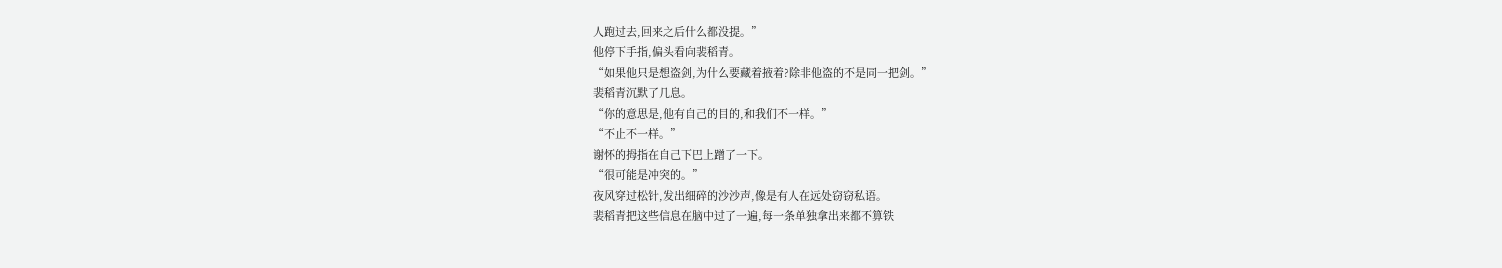人跑过去,回来之后什么都没提。”
他停下手指,偏头看向裴稻青。
“如果他只是想盗剑,为什么要藏着掖着?除非他盗的不是同一把剑。”
裴稻青沉默了几息。
“你的意思是,他有自己的目的,和我们不一样。”
“不止不一样。”
谢怀的拇指在自己下巴上蹭了一下。
“很可能是冲突的。”
夜风穿过松针,发出细碎的沙沙声,像是有人在远处窃窃私语。
裴稻青把这些信息在脑中过了一遍,每一条单独拿出来都不算铁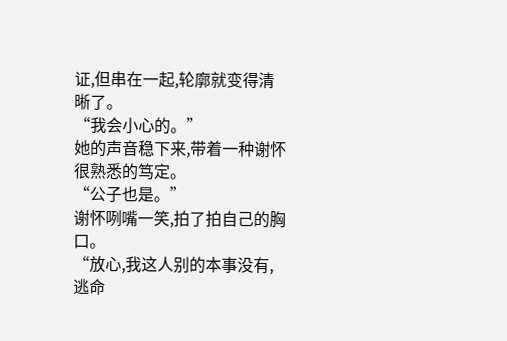证,但串在一起,轮廓就变得清晰了。
“我会小心的。”
她的声音稳下来,带着一种谢怀很熟悉的笃定。
“公子也是。”
谢怀咧嘴一笑,拍了拍自己的胸口。
“放心,我这人别的本事没有,逃命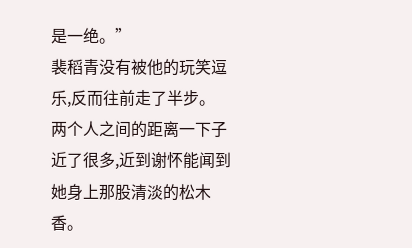是一绝。”
裴稻青没有被他的玩笑逗乐,反而往前走了半步。
两个人之间的距离一下子近了很多,近到谢怀能闻到她身上那股清淡的松木香。